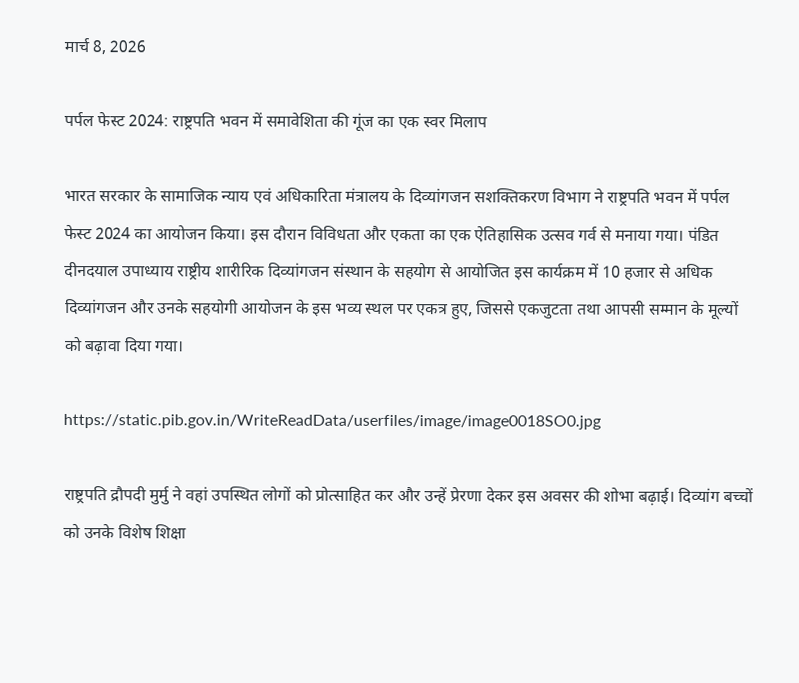मार्च 8, 2026

पर्पल फेस्ट 2024: राष्ट्रपति भवन में समावेशिता की गूंज का एक स्वर मिलाप

भारत सरकार के सामाजिक न्याय एवं अधिकारिता मंत्रालय के दिव्यांगजन सशक्तिकरण विभाग ने राष्ट्रपति भवन में पर्पल फेस्ट 2024 का आयोजन किया। इस दौरान विविधता और एकता का एक ऐतिहासिक उत्सव गर्व से मनाया गया। पंडित दीनदयाल उपाध्याय राष्ट्रीय शारीरिक दिव्यांगजन संस्थान के सहयोग से आयोजित इस कार्यक्रम में 10 हजार से अधिक दिव्यांगजन और उनके सहयोगी आयोजन के इस भव्य स्थल पर एकत्र हुए, जिससे एकजुटता तथा आपसी सम्मान के मूल्यों को बढ़ावा दिया गया।

https://static.pib.gov.in/WriteReadData/userfiles/image/image0018SO0.jpg

राष्ट्रपति द्रौपदी मुर्मु ने वहां उपस्थित लोगों को प्रोत्साहित कर और उन्हें प्रेरणा देकर इस अवसर की शोभा बढ़ाई। दिव्यांग बच्चों को उनके विशेष शिक्षा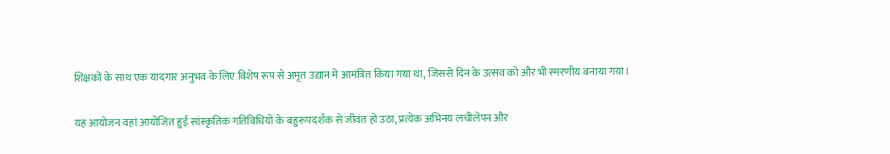शिक्षकों के साथ एक यादगार अनुभव के लिए विशेष रूप से अमृत उद्यान में आमंत्रित किया गया था, जिससे दिन के उत्सव को और भी स्मरणीय बनाया गया।

यह आयोजन वहां आयोजित हुई सांस्कृतिक गतिविधियों के बहुरूपदर्शक से जीवंत हो उठा, प्रत्येक अभिनय लचीलेपन और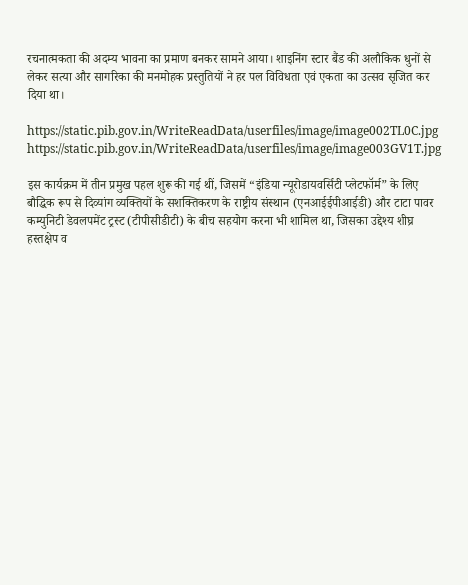रचनात्मकता की अदम्य भावना का प्रमाण बनकर सामने आया। शाइनिंग स्टार बैंड की अलौकिक धुनों से लेकर सत्या और सागरिका की मनमोहक प्रस्तुतियों ने हर पल विविधता एवं एकता का उत्सव सृजित कर दिया था।

https://static.pib.gov.in/WriteReadData/userfiles/image/image002TL0C.jpg
https://static.pib.gov.in/WriteReadData/userfiles/image/image003GV1T.jpg

इस कार्यक्रम में तीन प्रमुख पहल शुरू की गई थीं, जिसमें “इंडिया न्यूरोडायवर्सिटी प्लेटफॉर्म” के लिए बौद्धिक रूप से दिव्यांग व्यक्तियों के सशक्तिकरण के राष्ट्रीय संस्थान (एनआईईपीआईडी) और टाटा पावर कम्युनिटी डेवलपमेंट ट्रस्ट (टीपीसीडीटी) के बीच सहयोग करना भी शामिल था, जिसका उद्देश्य शीघ्र हस्तक्षेप व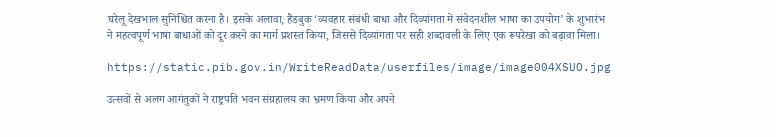घरेलू देखभाल सुनिश्चित करना है। इसके अलावा, हैंडबुक ‘व्यवहार संबंधी बाधा और दिव्यांगता में संवेदनशील भाषा का उपयोग’ के शुभारंभ ने महत्वपूर्ण भाषा बाधाओं को दूर करने का मार्ग प्रशस्त किया, जिससे दिव्यांगता पर सही शब्दावली के लिए एक रूपरेखा को बढ़ावा मिला।

https://static.pib.gov.in/WriteReadData/userfiles/image/image004XSUO.jpg

उत्सवों से अलग आगंतुकों ने राष्ट्रपति भवन संग्रहालय का भ्रमण किया और अपने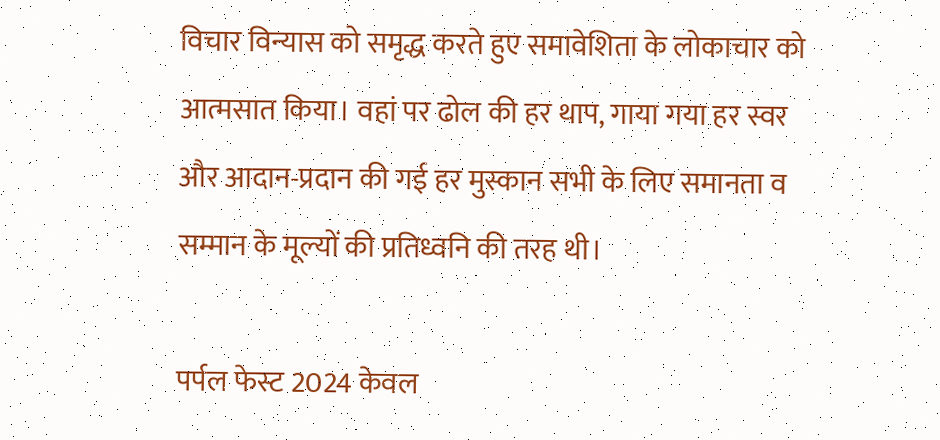विचार विन्यास को समृद्ध करते हुए समावेशिता के लोकाचार को आत्मसात किया। वहां पर ढोल की हर थाप, गाया गया हर स्वर और आदान-प्रदान की गई हर मुस्कान सभी के लिए समानता व सम्मान के मूल्यों की प्रतिध्वनि की तरह थी।

पर्पल फेस्ट 2024 केवल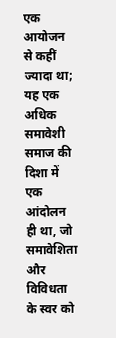एक आयोजन से कहीं ज्यादा था; यह एक अधिक समावेशी समाज की दिशा में एक आंदोलन ही था, जो समावेशिता और विविधता के स्वर को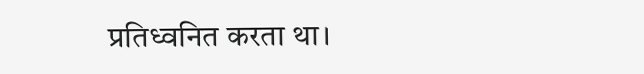प्रतिध्वनित करता था।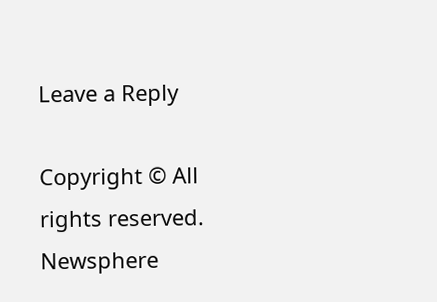Leave a Reply

Copyright © All rights reserved. Newsphere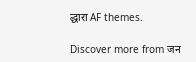द्धारा AF themes.

Discover more from जन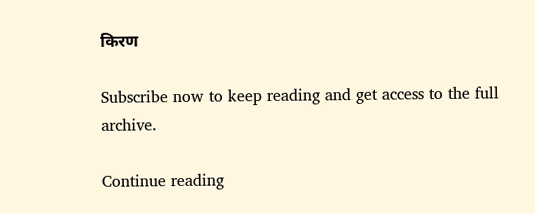किरण

Subscribe now to keep reading and get access to the full archive.

Continue reading